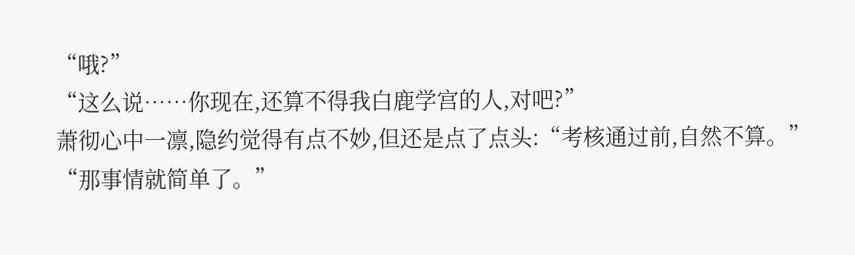“哦?”
“这么说……你现在,还算不得我白鹿学宫的人,对吧?”
萧彻心中一凛,隐约觉得有点不妙,但还是点了点头:“考核通过前,自然不算。”
“那事情就简单了。”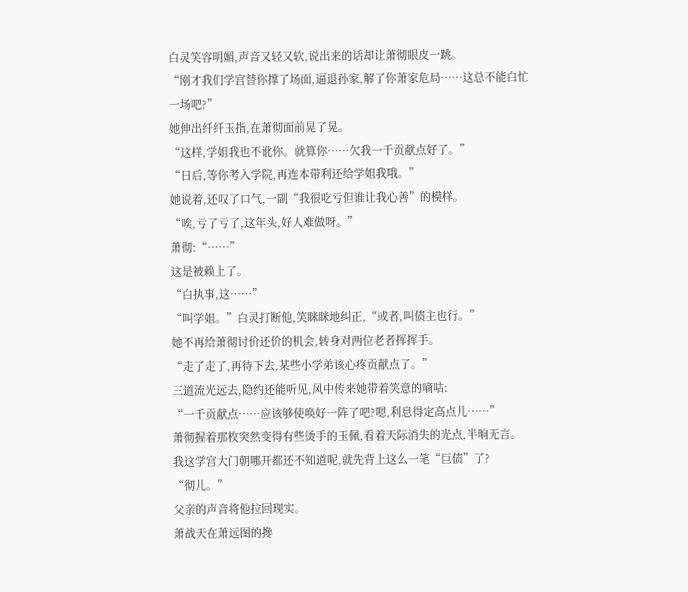白灵笑容明媚,声音又轻又软,说出来的话却让萧彻眼皮一跳。
“刚才我们学宫替你撑了场面,逼退孙家,解了你萧家危局……这总不能白忙一场吧?”
她伸出纤纤玉指,在萧彻面前晃了晃。
“这样,学姐我也不讹你。就算你……欠我一千贡献点好了。”
“日后,等你考入学院,再连本带利还给学姐我哦。”
她说着,还叹了口气,一副“我很吃亏但谁让我心善”的模样。
“唉,亏了亏了,这年头,好人难做呀。”
萧彻:“……”
这是被赖上了。
“白执事,这……”
“叫学姐。”白灵打断他,笑眯眯地纠正,“或者,叫债主也行。”
她不再给萧彻讨价还价的机会,转身对两位老者挥挥手。
“走了走了,再待下去,某些小学弟该心疼贡献点了。”
三道流光远去,隐约还能听见,风中传来她带着笑意的嘀咕:
“一千贡献点……应该够使唤好一阵了吧?嗯,利息得定高点儿……”
萧彻握着那枚突然变得有些烫手的玉佩,看着天际消失的光点,半晌无言。
我这学宫大门朝哪开都还不知道呢,就先背上这么一笔“巨债”了?
“彻儿。”
父亲的声音将他拉回现实。
萧战天在萧远图的搀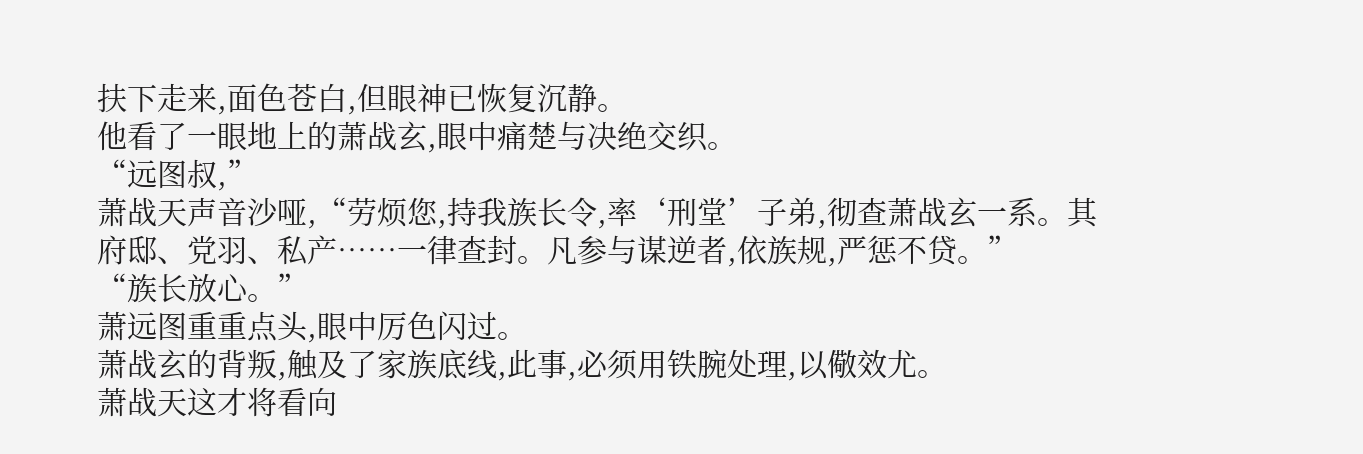扶下走来,面色苍白,但眼神已恢复沉静。
他看了一眼地上的萧战玄,眼中痛楚与决绝交织。
“远图叔,”
萧战天声音沙哑,“劳烦您,持我族长令,率‘刑堂’子弟,彻查萧战玄一系。其府邸、党羽、私产……一律查封。凡参与谋逆者,依族规,严惩不贷。”
“族长放心。”
萧远图重重点头,眼中厉色闪过。
萧战玄的背叛,触及了家族底线,此事,必须用铁腕处理,以儆效尤。
萧战天这才将看向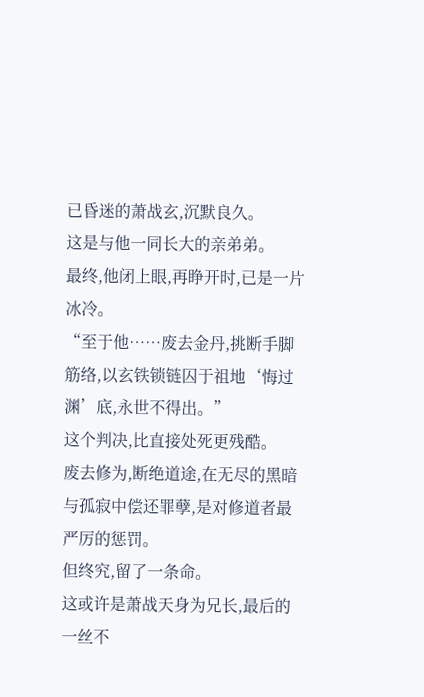已昏迷的萧战玄,沉默良久。
这是与他一同长大的亲弟弟。
最终,他闭上眼,再睁开时,已是一片冰冷。
“至于他……废去金丹,挑断手脚筋络,以玄铁锁链囚于祖地‘悔过渊’底,永世不得出。”
这个判决,比直接处死更残酷。
废去修为,断绝道途,在无尽的黑暗与孤寂中偿还罪孽,是对修道者最严厉的惩罚。
但终究,留了一条命。
这或许是萧战天身为兄长,最后的一丝不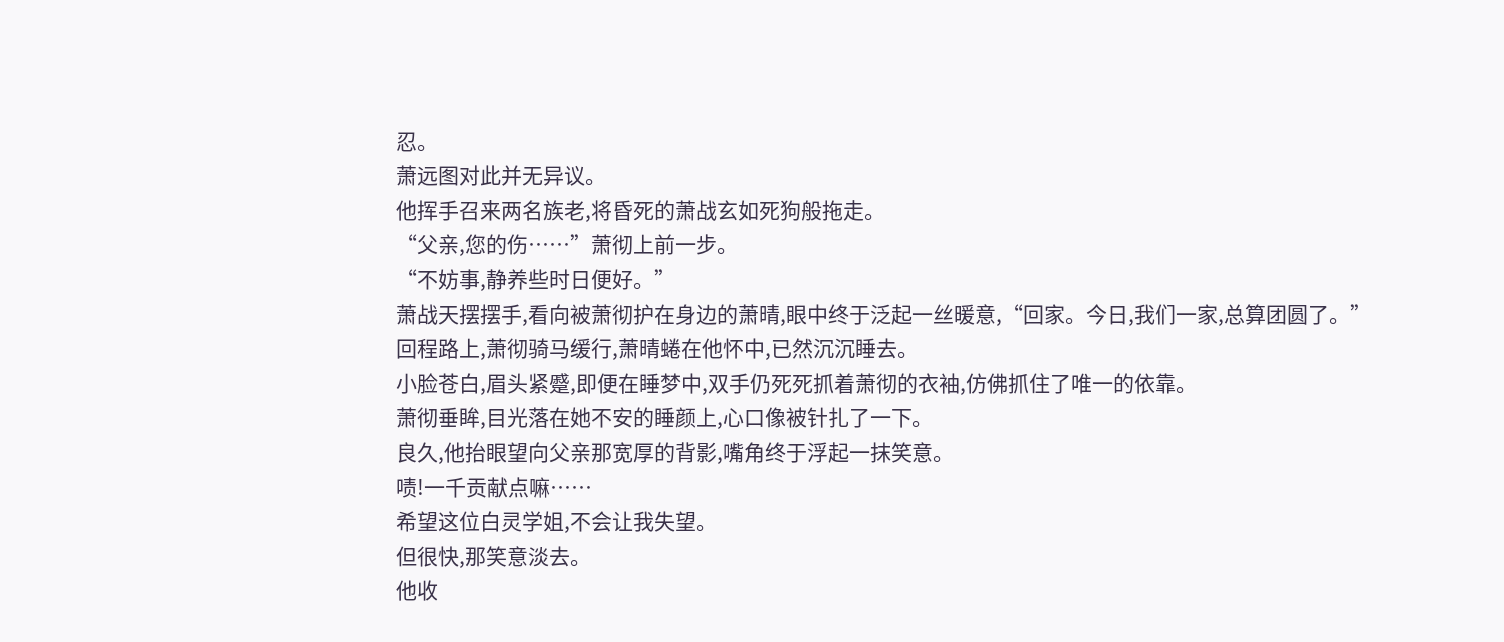忍。
萧远图对此并无异议。
他挥手召来两名族老,将昏死的萧战玄如死狗般拖走。
“父亲,您的伤……”萧彻上前一步。
“不妨事,静养些时日便好。”
萧战天摆摆手,看向被萧彻护在身边的萧晴,眼中终于泛起一丝暖意,“回家。今日,我们一家,总算团圆了。”
回程路上,萧彻骑马缓行,萧晴蜷在他怀中,已然沉沉睡去。
小脸苍白,眉头紧蹙,即便在睡梦中,双手仍死死抓着萧彻的衣袖,仿佛抓住了唯一的依靠。
萧彻垂眸,目光落在她不安的睡颜上,心口像被针扎了一下。
良久,他抬眼望向父亲那宽厚的背影,嘴角终于浮起一抹笑意。
啧!一千贡献点嘛……
希望这位白灵学姐,不会让我失望。
但很快,那笑意淡去。
他收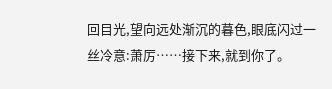回目光,望向远处渐沉的暮色,眼底闪过一丝冷意:萧厉……接下来,就到你了。